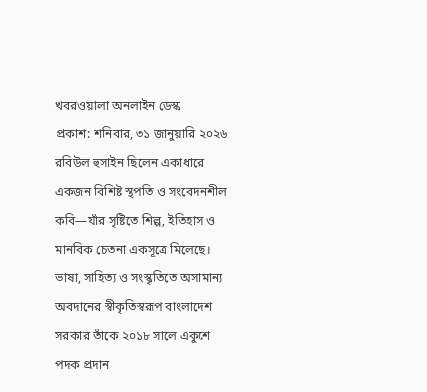খবরওয়ালা অনলাইন ডেস্ক
প্রকাশ: শনিবার, ৩১ জানুয়ারি ২০২৬
রবিউল হুসাইন ছিলেন একাধারে একজন বিশিষ্ট স্থপতি ও সংবেদনশীল কবি—যাঁর সৃষ্টিতে শিল্প, ইতিহাস ও মানবিক চেতনা একসূত্রে মিলেছে। ভাষা, সাহিত্য ও সংস্কৃতিতে অসামান্য অবদানের স্বীকৃতিস্বরূপ বাংলাদেশ সরকার তাঁকে ২০১৮ সালে একুশে পদক প্রদান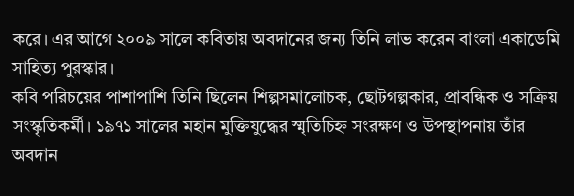করে। এর আগে ২০০৯ সালে কবিতায় অবদানের জন্য তিনি লাভ করেন বাংলা একাডেমি সাহিত্য পুরস্কার।
কবি পরিচয়ের পাশাপাশি তিনি ছিলেন শিল্পসমালোচক, ছোটগল্পকার, প্রাবন্ধিক ও সক্রিয় সংস্কৃতিকর্মী। ১৯৭১ সালের মহান মুক্তিযুদ্ধের স্মৃতিচিহ্ন সংরক্ষণ ও উপস্থাপনায় তাঁর অবদান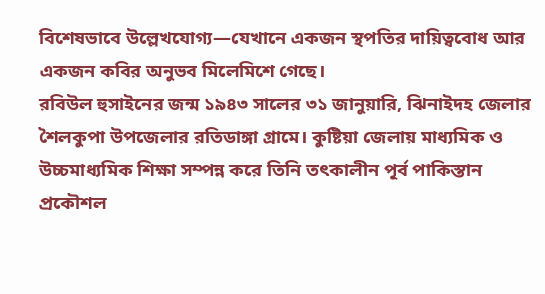বিশেষভাবে উল্লেখযোগ্য—যেখানে একজন স্থপতির দায়িত্ববোধ আর একজন কবির অনুভব মিলেমিশে গেছে।
রবিউল হুসাইনের জন্ম ১৯৪৩ সালের ৩১ জানুয়ারি, ঝিনাইদহ জেলার শৈলকুপা উপজেলার রতিডাঙ্গা গ্রামে। কুষ্টিয়া জেলায় মাধ্যমিক ও উচ্চমাধ্যমিক শিক্ষা সম্পন্ন করে তিনি তৎকালীন পূর্ব পাকিস্তান প্রকৌশল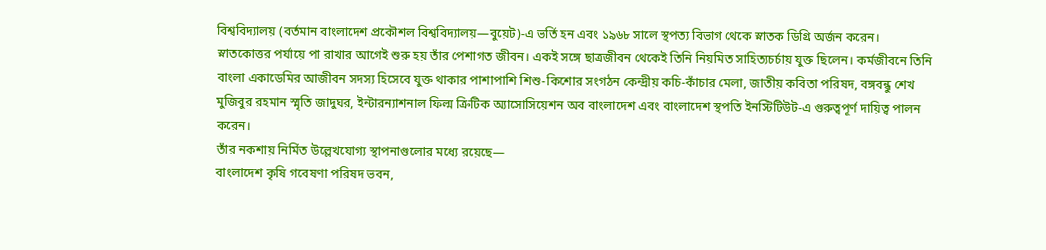বিশ্ববিদ্যালয় (বর্তমান বাংলাদেশ প্রকৌশল বিশ্ববিদ্যালয়—বুয়েট)-এ ভর্তি হন এবং ১৯৬৮ সালে স্থপত্য বিভাগ থেকে স্নাতক ডিগ্রি অর্জন করেন।
স্নাতকোত্তর পর্যায়ে পা রাখার আগেই শুরু হয় তাঁর পেশাগত জীবন। একই সঙ্গে ছাত্রজীবন থেকেই তিনি নিয়মিত সাহিত্যচর্চায় যুক্ত ছিলেন। কর্মজীবনে তিনি বাংলা একাডেমির আজীবন সদস্য হিসেবে যুক্ত থাকার পাশাপাশি শিশু-কিশোর সংগঠন কেন্দ্রীয় কচি-কাঁচার মেলা, জাতীয় কবিতা পরিষদ, বঙ্গবন্ধু শেখ মুজিবুর রহমান স্মৃতি জাদুঘর, ইন্টারন্যাশনাল ফিল্ম ক্রিটিক অ্যাসোসিয়েশন অব বাংলাদেশ এবং বাংলাদেশ স্থপতি ইনস্টিটিউট-এ গুরুত্বপূর্ণ দায়িত্ব পালন করেন।
তাঁর নকশায় নির্মিত উল্লেখযোগ্য স্থাপনাগুলোর মধ্যে রয়েছে—
বাংলাদেশ কৃষি গবেষণা পরিষদ ভবন,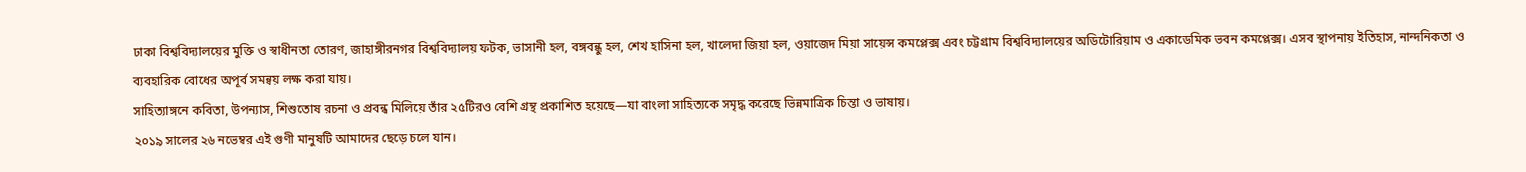ঢাকা বিশ্ববিদ্যালয়ের মুক্তি ও স্বাধীনতা তোরণ, জাহাঙ্গীরনগর বিশ্ববিদ্যালয় ফটক, ভাসানী হল, বঙ্গবন্ধু হল, শেখ হাসিনা হল, খালেদা জিয়া হল, ওয়াজেদ মিয়া সায়েন্স কমপ্লেক্স এবং চট্টগ্রাম বিশ্ববিদ্যালয়ের অডিটোরিয়াম ও একাডেমিক ভবন কমপ্লেক্স। এসব স্থাপনায় ইতিহাস, নান্দনিকতা ও ব্যবহারিক বোধের অপূর্ব সমন্বয় লক্ষ করা যায়।
সাহিত্যাঙ্গনে কবিতা, উপন্যাস, শিশুতোষ রচনা ও প্রবন্ধ মিলিয়ে তাঁর ২৫টিরও বেশি গ্রন্থ প্রকাশিত হয়েছে—যা বাংলা সাহিত্যকে সমৃদ্ধ করেছে ভিন্নমাত্রিক চিন্তা ও ভাষায়।
২০১৯ সালের ২৬ নভেম্বর এই গুণী মানুষটি আমাদের ছেড়ে চলে যান।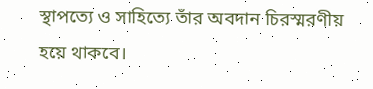স্থাপত্যে ও সাহিত্যে তাঁর অবদান চিরস্মরণীয় হয়ে থাকবে।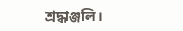শ্রদ্ধাঞ্জলি।